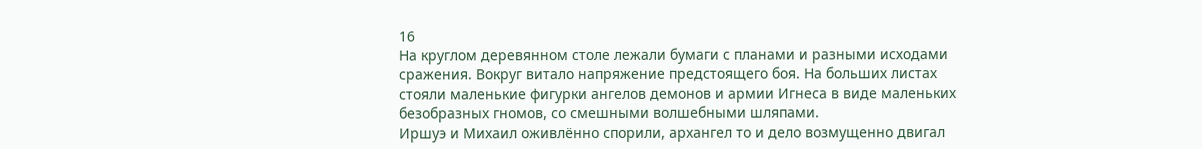16
На круглом деревянном столе лежали бумаги с планами и разными исходами сражения. Вокруг витало напряжение предстоящего боя. На больших листах стояли маленькие фигурки ангелов демонов и армии Игнеса в виде маленьких безобразных гномов, со смешными волшебными шляпами.
Иршуэ и Михаил оживлённо спорили, архангел то и дело возмущенно двигал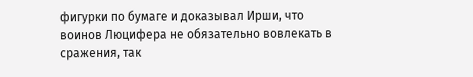фигурки по бумаге и доказывал Ирши, что воинов Люцифера не обязательно вовлекать в сражения, так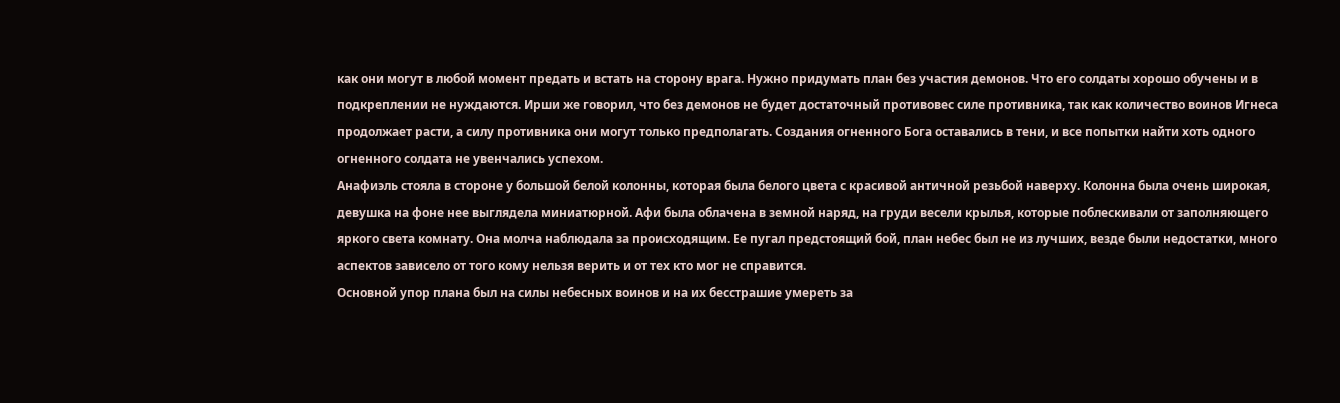как они могут в любой момент предать и встать на сторону врага. Нужно придумать план без участия демонов. Что его солдаты хорошо обучены и в подкреплении не нуждаются. Ирши же говорил, что без демонов не будет достаточный противовес силе противника, так как количество воинов Игнеса продолжает расти, а силу противника они могут только предполагать. Создания огненного Бога оставались в тени, и все попытки найти хоть одного огненного солдата не увенчались успехом.
Анафиэль стояла в стороне у большой белой колонны, которая была белого цвета с красивой античной резьбой наверху. Колонна была очень широкая, девушка на фоне нее выглядела миниатюрной. Афи была облачена в земной наряд, на груди весели крылья, которые поблескивали от заполняющего яркого света комнату. Она молча наблюдала за происходящим. Ее пугал предстоящий бой, план небес был не из лучших, везде были недостатки, много аспектов зависело от того кому нельзя верить и от тех кто мог не справится.
Основной упор плана был на силы небесных воинов и на их бесстрашие умереть за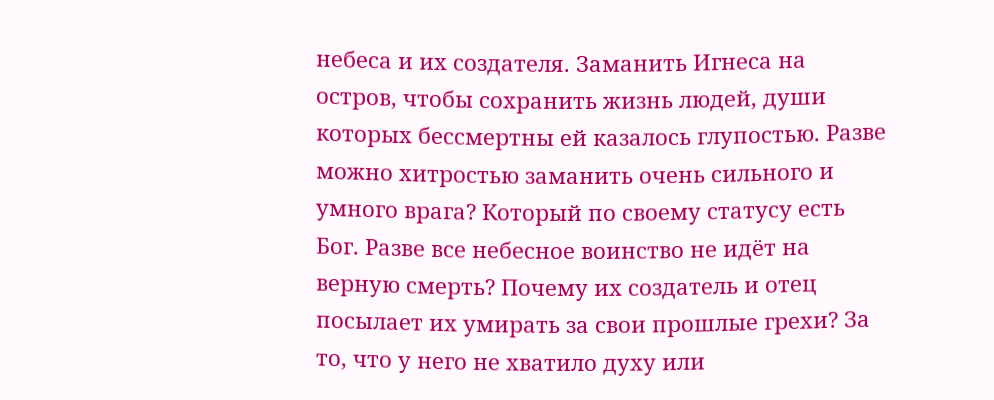небеса и их создателя. Заманить Игнеса на остров, чтобы сохранить жизнь людей, души которых бессмертны ей казалось глупостью. Разве можно хитростью заманить очень сильного и умного врага? Который по своему статусу есть Бог. Разве все небесное воинство не идёт на верную смерть? Почему их создатель и отец посылает их умирать за свои прошлые грехи? За то, что у него не хватило духу или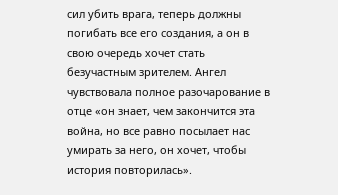сил убить врага, теперь должны погибать все его создания, а он в свою очередь хочет стать безучастным зрителем. Ангел чувствовала полное разочарование в отце «он знает, чем закончится эта война, но все равно посылает нас умирать за него, он хочет, чтобы история повторилась».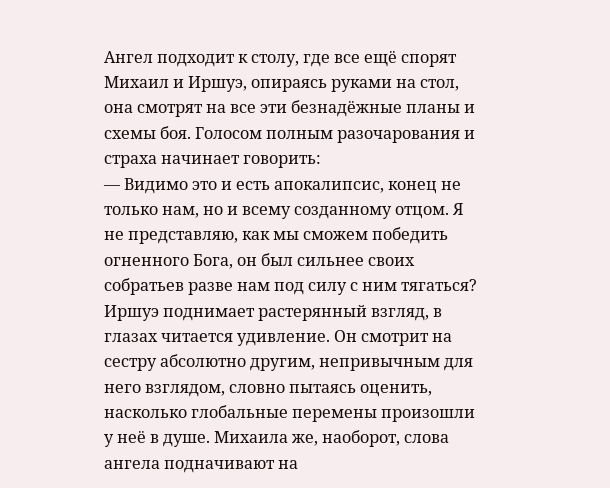Ангел подходит к столу, где все ещё спорят Михаил и Иршуэ, опираясь руками на стол, она смотрят на все эти безнадёжные планы и схемы боя. Голосом полным разочарования и страха начинает говорить:
— Видимо это и есть апокалипсис, конец не только нам, но и всему созданному отцом. Я не представляю, как мы сможем победить огненного Бога, он был сильнее своих собратьев разве нам под силу с ним тягаться?
Иршуэ поднимает растерянный взгляд, в глазах читается удивление. Он смотрит на сестру абсолютно другим, непривычным для него взглядом, словно пытаясь оценить, насколько глобальные перемены произошли у неё в душе. Михаила же, наоборот, слова ангела подначивают на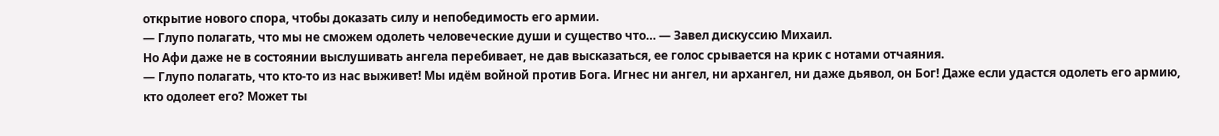открытие нового спора, чтобы доказать силу и непобедимость его армии.
— Глупо полагать, что мы не сможем одолеть человеческие души и существо что… — Завел дискуссию Михаил.
Но Афи даже не в состоянии выслушивать ангела перебивает, не дав высказаться, ее голос срывается на крик с нотами отчаяния.
— Глупо полагать, что кто-то из нас выживет! Мы идём войной против Бога. Игнес ни ангел, ни архангел, ни даже дьявол, он Бог! Даже если удастся одолеть его армию, кто одолеет его? Может ты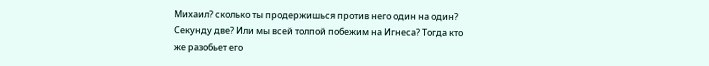Михаил? сколько ты продержишься против него один на один? Секунду две? Или мы всей толпой побежим на Игнеса? Тогда кто же разобьет его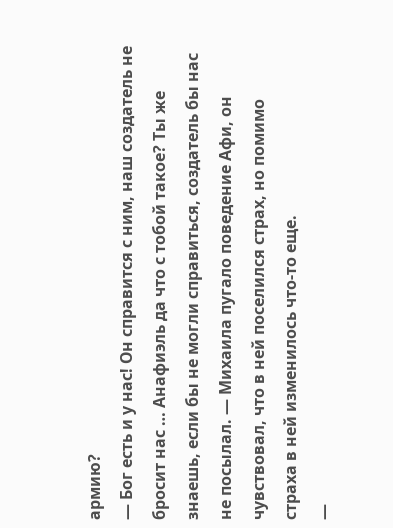армию?
— Бог есть и у нас! Он справится с ним, наш создатель не бросит нас … Анафиэль да что с тобой такое? Ты же знаешь, если бы не могли справиться, создатель бы нас не посылал. — Михаила пугало поведение Афи, он чувствовал, что в ней поселился страх, но помимо страха в ней изменилось что-то еще.
—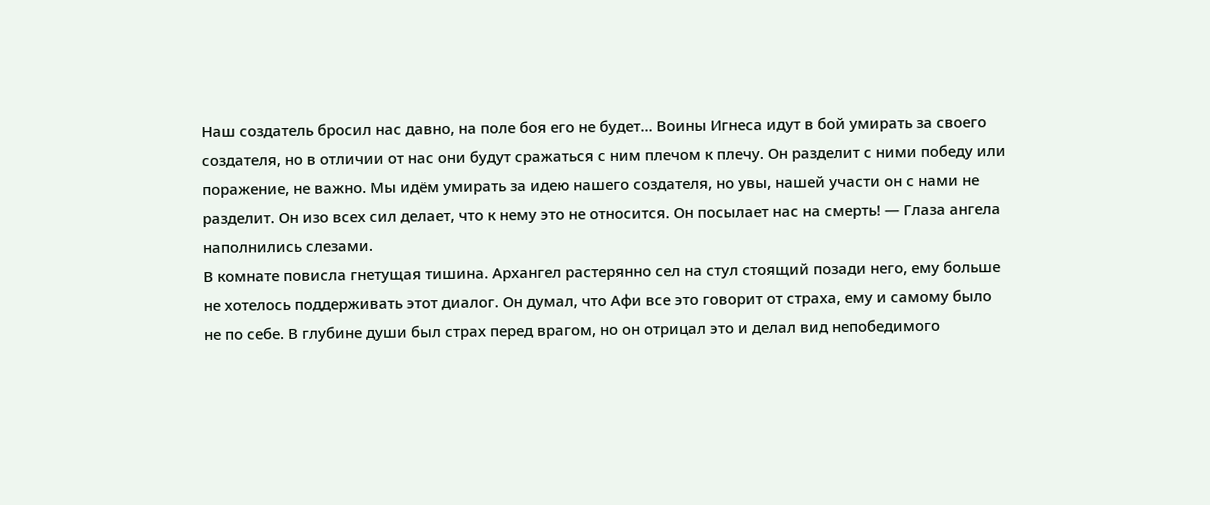Наш создатель бросил нас давно, на поле боя его не будет… Воины Игнеса идут в бой умирать за своего создателя, но в отличии от нас они будут сражаться с ним плечом к плечу. Он разделит с ними победу или поражение, не важно. Мы идём умирать за идею нашего создателя, но увы, нашей участи он с нами не разделит. Он изо всех сил делает, что к нему это не относится. Он посылает нас на смерть! — Глаза ангела наполнились слезами.
В комнате повисла гнетущая тишина. Архангел растерянно сел на стул стоящий позади него, ему больше не хотелось поддерживать этот диалог. Он думал, что Афи все это говорит от страха, ему и самому было не по себе. В глубине души был страх перед врагом, но он отрицал это и делал вид непобедимого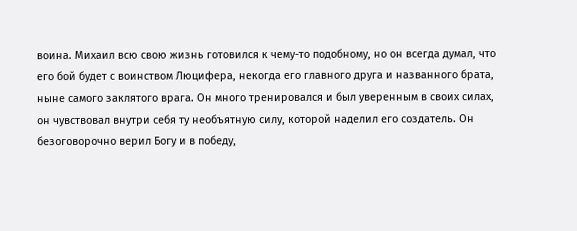воина. Михаил всю свою жизнь готовился к чему-то подобному, но он всегда думал, что его бой будет с воинством Люцифера, некогда его главного друга и названного брата, ныне самого заклятого врага. Он много тренировался и был уверенным в своих силах, он чувствовал внутри себя ту необъятную силу, которой наделил его создатель. Он безоговорочно верил Богу и в победу,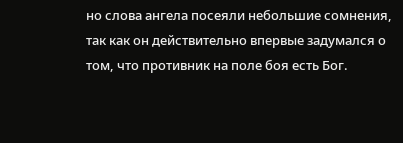но слова ангела посеяли небольшие сомнения, так как он действительно впервые задумался о том, что противник на поле боя есть Бог.